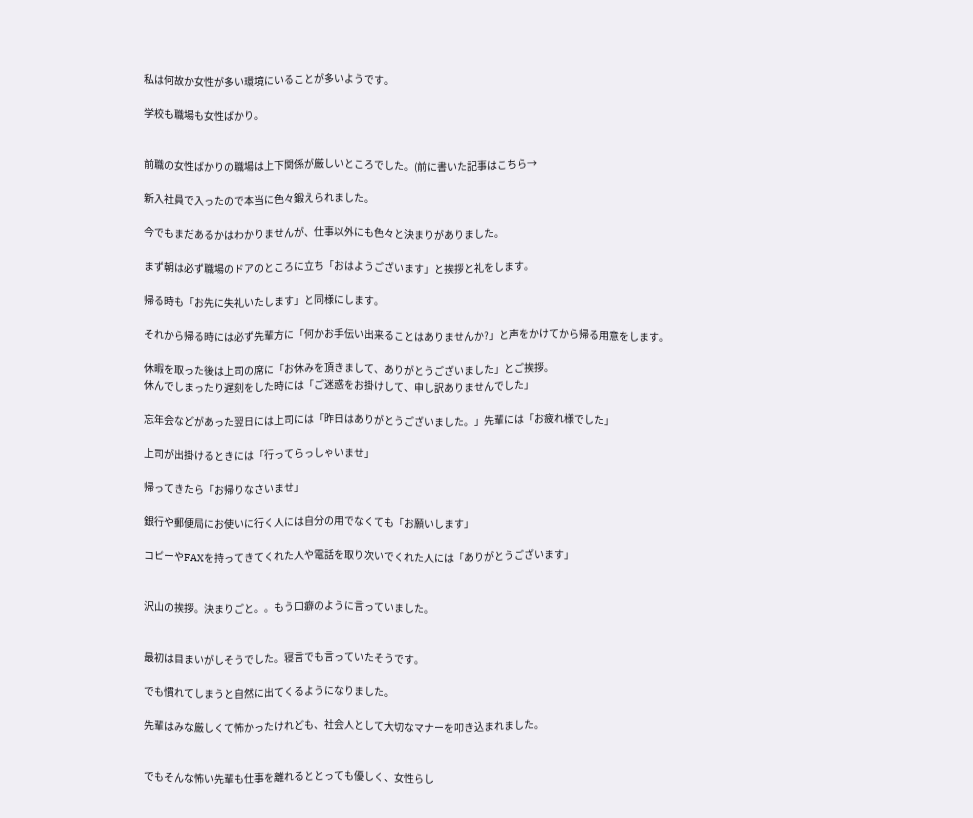私は何故か女性が多い環境にいることが多いようです。

学校も職場も女性ばかり。


前職の女性ばかりの職場は上下関係が厳しいところでした。(前に書いた記事はこちら→

新入社員で入ったので本当に色々鍛えられました。

今でもまだあるかはわかりませんが、仕事以外にも色々と決まりがありました。

まず朝は必ず職場のドアのところに立ち「おはようございます」と挨拶と礼をします。

帰る時も「お先に失礼いたします」と同様にします。

それから帰る時には必ず先輩方に「何かお手伝い出来ることはありませんか?」と声をかけてから帰る用意をします。

休暇を取った後は上司の席に「お休みを頂きまして、ありがとうございました」とご挨拶。
休んでしまったり遅刻をした時には「ご迷惑をお掛けして、申し訳ありませんでした」

忘年会などがあった翌日には上司には「昨日はありがとうございました。」先輩には「お疲れ様でした」

上司が出掛けるときには「行ってらっしゃいませ」

帰ってきたら「お帰りなさいませ」

銀行や郵便局にお使いに行く人には自分の用でなくても「お願いします」

コピーやFAXを持ってきてくれた人や電話を取り次いでくれた人には「ありがとうございます」


沢山の挨拶。決まりごと。。もう口癖のように言っていました。


最初は目まいがしそうでした。寝言でも言っていたそうです。

でも慣れてしまうと自然に出てくるようになりました。

先輩はみな厳しくて怖かったけれども、社会人として大切なマナーを叩き込まれました。


でもそんな怖い先輩も仕事を離れるととっても優しく、女性らし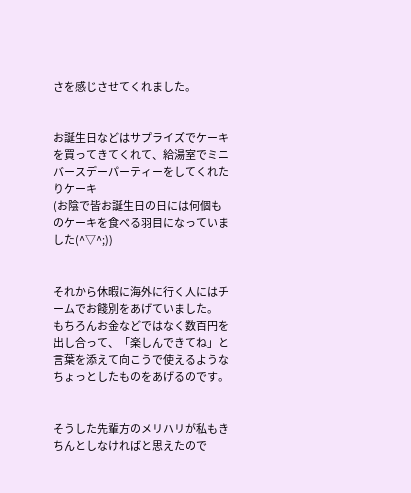さを感じさせてくれました。


お誕生日などはサプライズでケーキを買ってきてくれて、給湯室でミニバースデーパーティーをしてくれたりケーキ
(お陰で皆お誕生日の日には何個ものケーキを食べる羽目になっていました(^▽^;))


それから休暇に海外に行く人にはチームでお餞別をあげていました。
もちろんお金などではなく数百円を出し合って、「楽しんできてね」と言葉を添えて向こうで使えるようなちょっとしたものをあげるのです。


そうした先輩方のメリハリが私もきちんとしなければと思えたので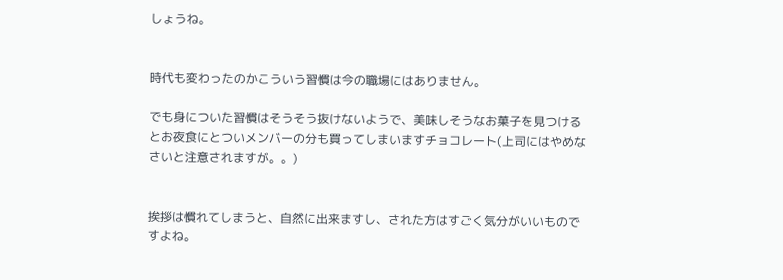しょうね。


時代も変わったのかこういう習慣は今の職場にはありません。

でも身についた習慣はそうそう抜けないようで、美味しそうなお菓子を見つけるとお夜食にとついメンバーの分も買ってしまいますチョコレート(上司にはやめなさいと注意されますが。。)


挨拶は慣れてしまうと、自然に出来ますし、された方はすごく気分がいいものですよね。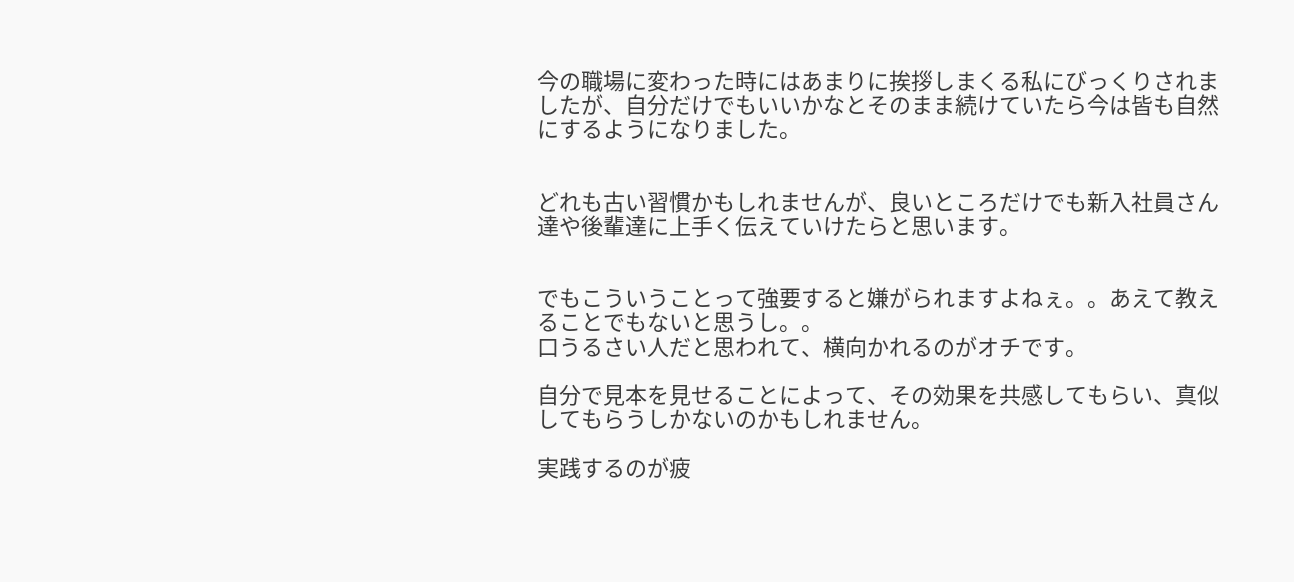今の職場に変わった時にはあまりに挨拶しまくる私にびっくりされましたが、自分だけでもいいかなとそのまま続けていたら今は皆も自然にするようになりました。


どれも古い習慣かもしれませんが、良いところだけでも新入社員さん達や後輩達に上手く伝えていけたらと思います。


でもこういうことって強要すると嫌がられますよねぇ。。あえて教えることでもないと思うし。。
口うるさい人だと思われて、横向かれるのがオチです。

自分で見本を見せることによって、その効果を共感してもらい、真似してもらうしかないのかもしれません。

実践するのが疲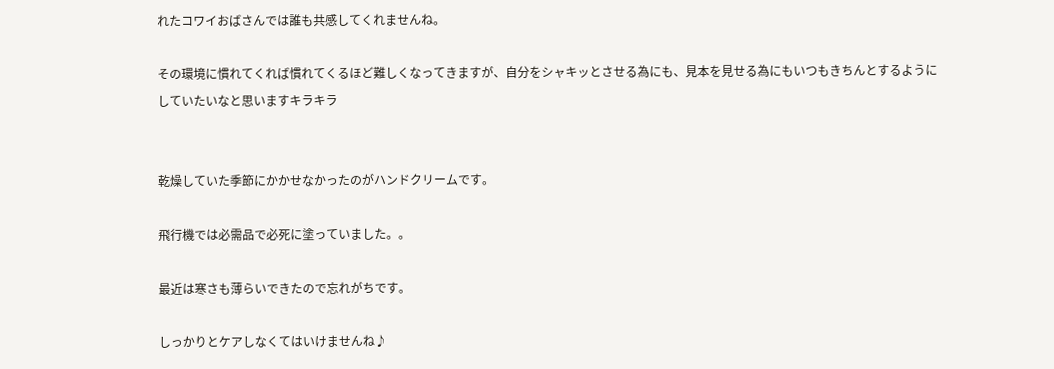れたコワイおばさんでは誰も共感してくれませんね。

その環境に慣れてくれば慣れてくるほど難しくなってきますが、自分をシャキッとさせる為にも、見本を見せる為にもいつもきちんとするようにしていたいなと思いますキラキラ


乾燥していた季節にかかせなかったのがハンドクリームです。

飛行機では必需品で必死に塗っていました。。

最近は寒さも薄らいできたので忘れがちです。

しっかりとケアしなくてはいけませんね♪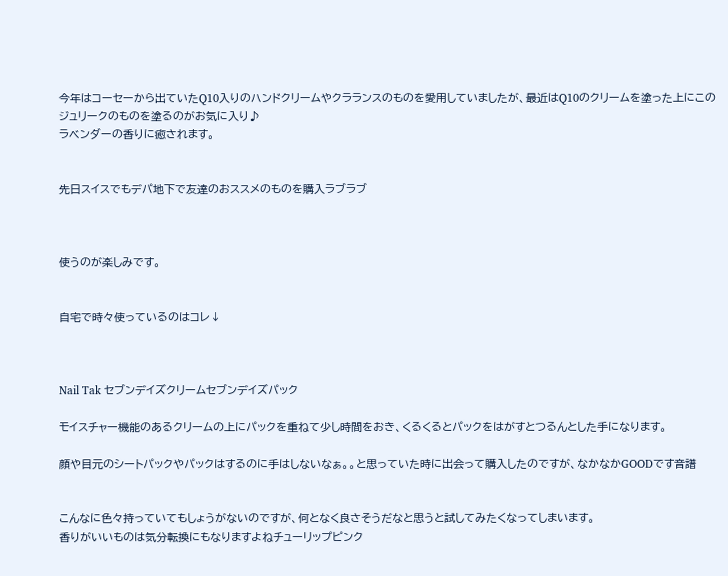今年はコーセーから出ていたQ10入りのハンドクリームやクラランスのものを愛用していましたが、最近はQ10のクリームを塗った上にこのジュリークのものを塗るのがお気に入り♪
ラベンダーの香りに癒されます。


先日スイスでもデパ地下で友達のおススメのものを購入ラブラブ



使うのが楽しみです。


自宅で時々使っているのはコレ↓



Nail Tak セブンデイズクリームセブンデイズパック

モイスチャー機能のあるクリームの上にパックを重ねて少し時間をおき、くるくるとパックをはがすとつるんとした手になります。

顔や目元のシートパックやパックはするのに手はしないなぁ。。と思っていた時に出会って購入したのですが、なかなかGOODです音譜


こんなに色々持っていてもしょうがないのですが、何となく良さそうだなと思うと試してみたくなってしまいます。
香りがいいものは気分転換にもなりますよねチューリップピンク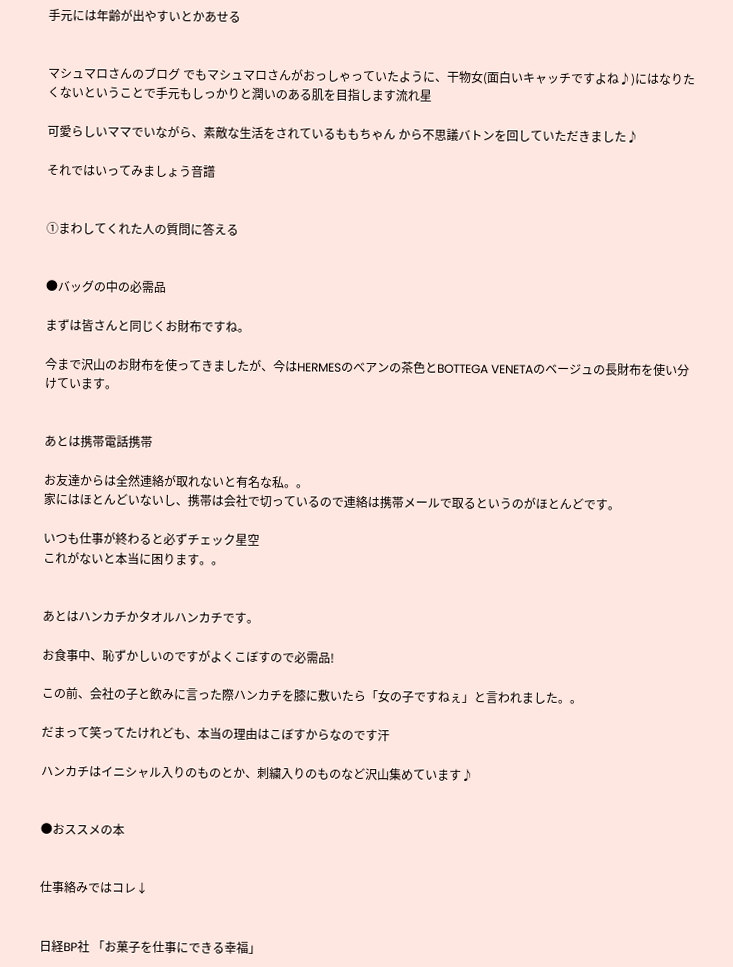手元には年齢が出やすいとかあせる


マシュマロさんのブログ でもマシュマロさんがおっしゃっていたように、干物女(面白いキャッチですよね♪)にはなりたくないということで手元もしっかりと潤いのある肌を目指します流れ星

可愛らしいママでいながら、素敵な生活をされているももちゃん から不思議バトンを回していただきました♪

それではいってみましょう音譜


①まわしてくれた人の質問に答える


●バッグの中の必需品

まずは皆さんと同じくお財布ですね。

今まで沢山のお財布を使ってきましたが、今はHERMESのべアンの茶色とBOTTEGA VENETAのベージュの長財布を使い分けています。


あとは携帯電話携帯

お友達からは全然連絡が取れないと有名な私。。
家にはほとんどいないし、携帯は会社で切っているので連絡は携帯メールで取るというのがほとんどです。

いつも仕事が終わると必ずチェック星空
これがないと本当に困ります。。


あとはハンカチかタオルハンカチです。

お食事中、恥ずかしいのですがよくこぼすので必需品!

この前、会社の子と飲みに言った際ハンカチを膝に敷いたら「女の子ですねぇ」と言われました。。

だまって笑ってたけれども、本当の理由はこぼすからなのです汗

ハンカチはイニシャル入りのものとか、刺繍入りのものなど沢山集めています♪


●おススメの本


仕事絡みではコレ↓


日経BP社 「お菓子を仕事にできる幸福」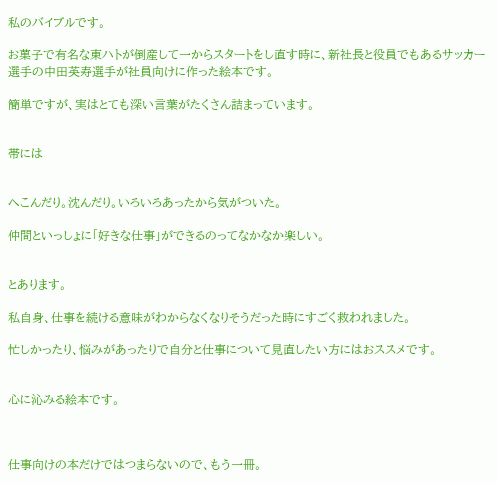私のバイブルです。

お菓子で有名な東ハトが倒産して一からスタートをし直す時に、新社長と役員でもあるサッカー選手の中田英寿選手が社員向けに作った絵本です。

簡単ですが、実はとても深い言葉がたくさん詰まっています。


帯には


へこんだり。沈んだり。いろいろあったから気がついた。

仲間といっしょに「好きな仕事」ができるのってなかなか楽しい。


とあります。

私自身、仕事を続ける意味がわからなくなりそうだった時にすごく救われました。

忙しかったり、悩みがあったりで自分と仕事について見直したい方にはおススメです。


心に沁みる絵本です。



仕事向けの本だけではつまらないので、もう一冊。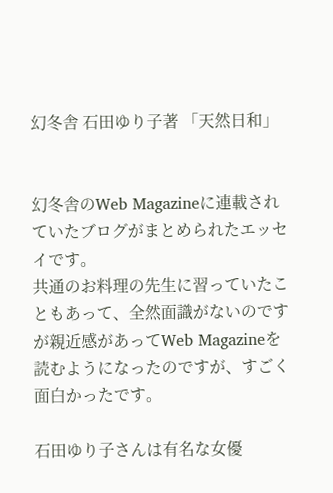幻冬舎 石田ゆり子著 「天然日和」


幻冬舎のWeb Magazineに連載されていたブログがまとめられたエッセイです。
共通のお料理の先生に習っていたこともあって、全然面識がないのですが親近感があってWeb Magazineを読むようになったのですが、すごく面白かったです。

石田ゆり子さんは有名な女優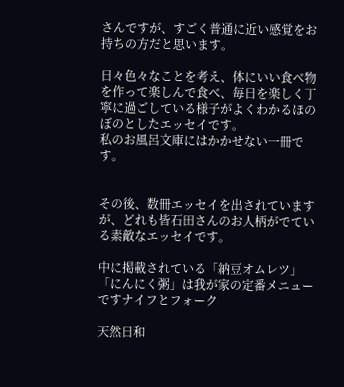さんですが、すごく普通に近い感覚をお持ちの方だと思います。

日々色々なことを考え、体にいい食べ物を作って楽しんで食べ、毎日を楽しく丁寧に過ごしている様子がよくわかるほのぼのとしたエッセイです。
私のお風呂文庫にはかかせない一冊です。


その後、数冊エッセイを出されていますが、どれも皆石田さんのお人柄がでている素敵なエッセイです。

中に掲載されている「納豆オムレツ」「にんにく粥」は我が家の定番メニューですナイフとフォーク

天然日和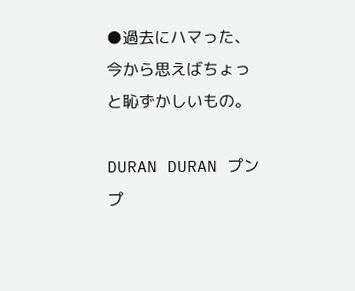●過去にハマった、今から思えばちょっと恥ずかしいもの。

DURAN DURAN プンプ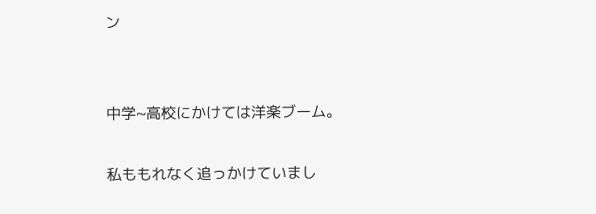ン


中学~高校にかけては洋楽ブーム。

私ももれなく追っかけていまし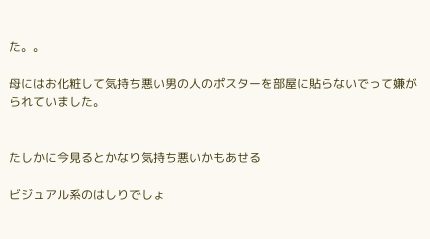た。。

母にはお化粧して気持ち悪い男の人のポスターを部屋に貼らないでって嫌がられていました。


たしかに今見るとかなり気持ち悪いかもあせる

ビジュアル系のはしりでしょ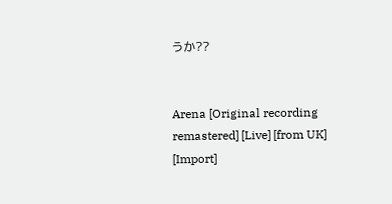うか??


Arena [Original recording remastered] [Live] [from UK] [Import]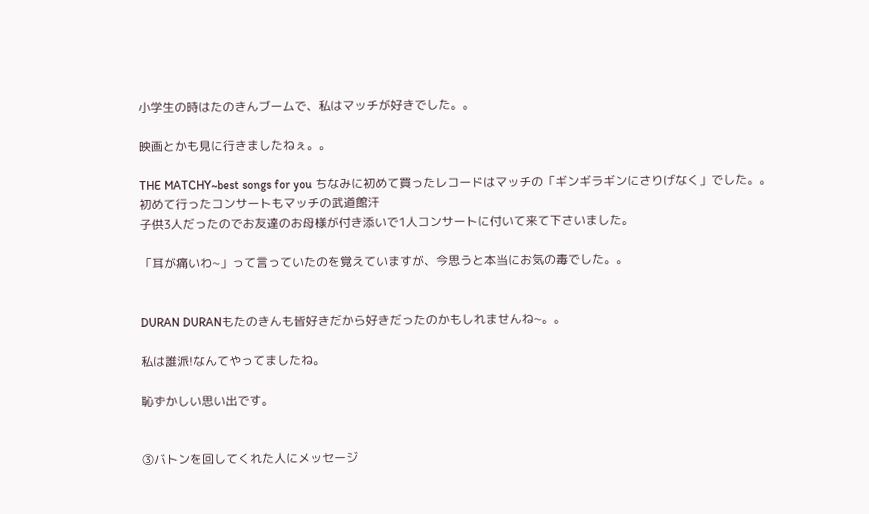小学生の時はたのきんブームで、私はマッチが好きでした。。

映画とかも見に行きましたねぇ。。

THE MATCHY~best songs for you ちなみに初めて買ったレコードはマッチの「ギンギラギンにさりげなく」でした。。
初めて行ったコンサートもマッチの武道館汗
子供3人だったのでお友達のお母様が付き添いで1人コンサートに付いて来て下さいました。

「耳が痛いわ~」って言っていたのを覚えていますが、今思うと本当にお気の毒でした。。


DURAN DURANもたのきんも皆好きだから好きだったのかもしれませんね~。。

私は誰派!なんてやってましたね。

恥ずかしい思い出です。


③バトンを回してくれた人にメッセージ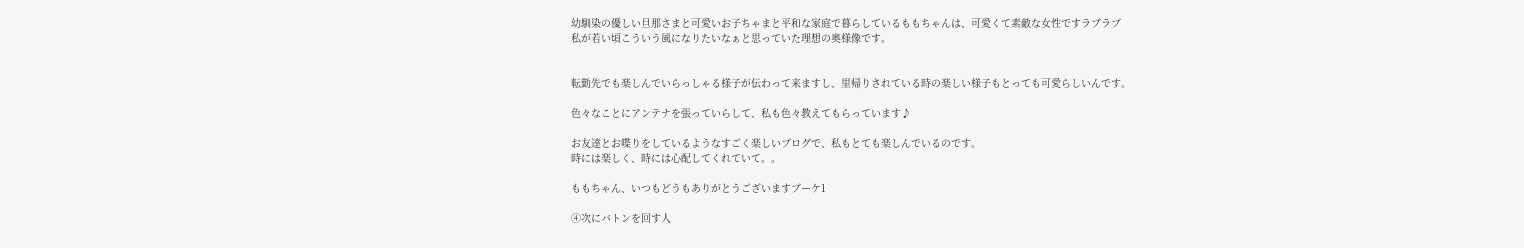幼馴染の優しい旦那さまと可愛いお子ちゃまと平和な家庭で暮らしているももちゃんは、可愛くて素敵な女性ですラブラブ
私が若い頃こういう風になりたいなぁと思っていた理想の奥様像です。


転勤先でも楽しんでいらっしゃる様子が伝わって来ますし、里帰りされている時の楽しい様子もとっても可愛らしいんです。

色々なことにアンテナを張っていらして、私も色々教えてもらっています♪

お友達とお喋りをしているようなすごく楽しいブログで、私もとても楽しんでいるのです。
時には楽しく、時には心配してくれていて。。

ももちゃん、いつもどうもありがとうございますブーケ1

④次にバトンを回す人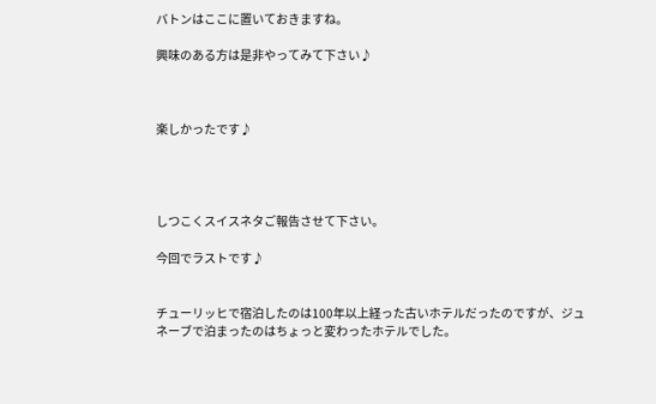バトンはここに置いておきますね。

興味のある方は是非やってみて下さい♪



楽しかったです♪




しつこくスイスネタご報告させて下さい。

今回でラストです♪


チューリッヒで宿泊したのは100年以上経った古いホテルだったのですが、ジュネーブで泊まったのはちょっと変わったホテルでした。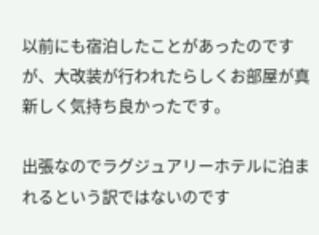以前にも宿泊したことがあったのですが、大改装が行われたらしくお部屋が真新しく気持ち良かったです。

出張なのでラグジュアリーホテルに泊まれるという訳ではないのです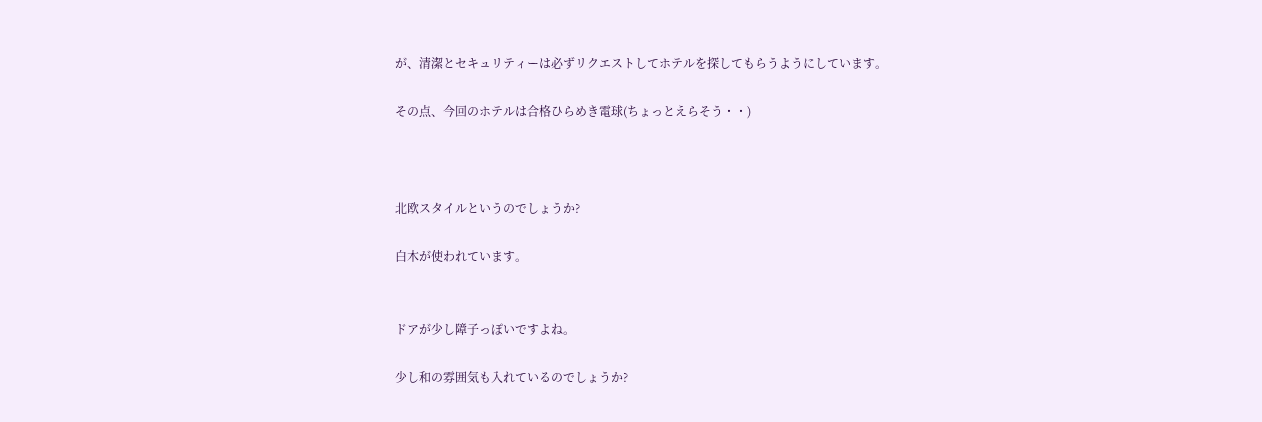が、清潔とセキュリティーは必ずリクエストしてホテルを探してもらうようにしています。

その点、今回のホテルは合格ひらめき電球(ちょっとえらそう・・)



北欧スタイルというのでしょうか?

白木が使われています。


ドアが少し障子っぽいですよね。

少し和の雰囲気も入れているのでしょうか?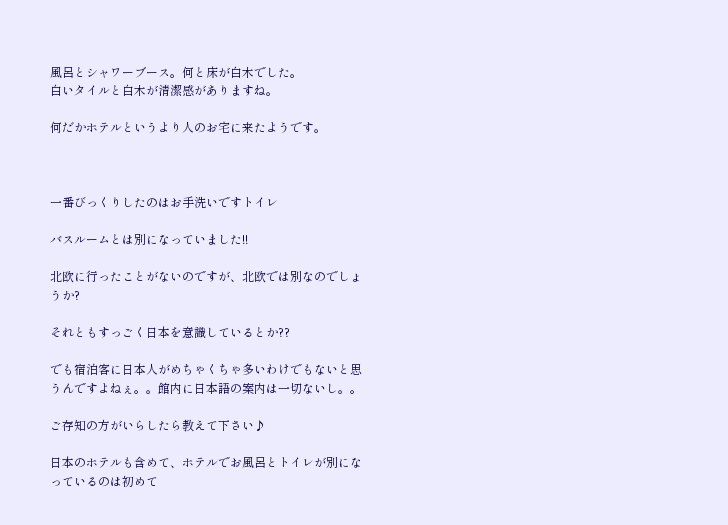風呂とシャワーブース。何と床が白木でした。
白いタイルと白木が清潔感がありますね。

何だかホテルというより人のお宅に来たようです。



一番びっくりしたのはお手洗いですトイレ

バスルームとは別になっていました!!

北欧に行ったことがないのですが、北欧では別なのでしょうか?

それともすっごく日本を意識しているとか??

でも宿泊客に日本人がめちゃくちゃ多いわけでもないと思うんですよねぇ。。館内に日本語の案内は一切ないし。。

ご存知の方がいらしたら教えて下さい♪

日本のホテルも含めて、ホテルでお風呂とトイレが別になっているのは初めて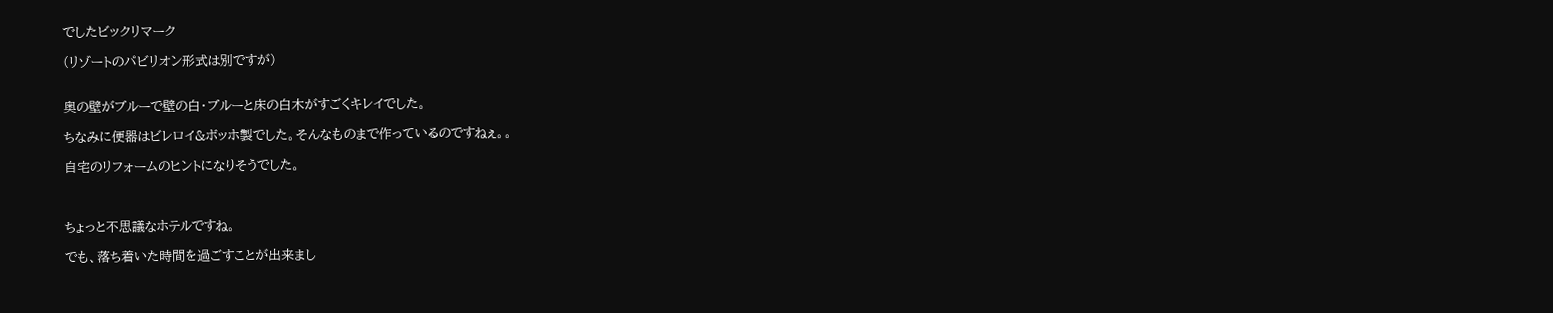でしたビックリマーク

(リゾートのパビリオン形式は別ですが)


奥の壁がブルーで壁の白・ブルーと床の白木がすごくキレイでした。

ちなみに便器はビレロイ&ボッホ製でした。そんなものまで作っているのですねぇ。。

自宅のリフォームのヒントになりそうでした。



ちょっと不思議なホテルですね。

でも、落ち着いた時間を過ごすことが出来まし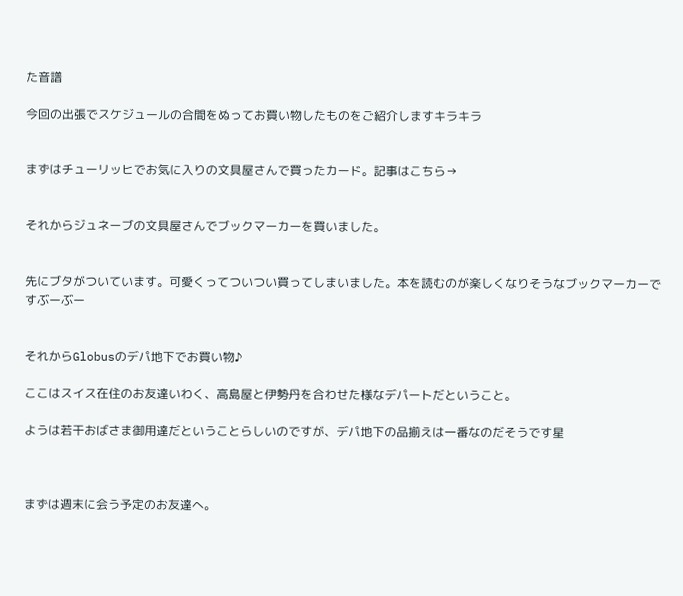た音譜

今回の出張でスケジュールの合間をぬってお買い物したものをご紹介しますキラキラ


まずはチューリッヒでお気に入りの文具屋さんで買ったカード。記事はこちら→


それからジュネーブの文具屋さんでブックマーカーを買いました。


先にブタがついています。可愛くってついつい買ってしまいました。本を読むのが楽しくなりそうなブックマーカーですぶーぶー


それからGlobusのデパ地下でお買い物♪

ここはスイス在住のお友達いわく、高島屋と伊勢丹を合わせた様なデパートだということ。

ようは若干おばさま御用達だということらしいのですが、デパ地下の品揃えは一番なのだそうです星



まずは週末に会う予定のお友達へ。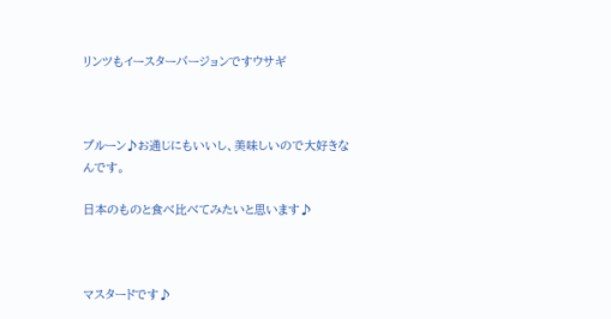リンツもイースターバージョンですウサギ



プルーン♪お通じにもいいし、美味しいので大好きなんです。

日本のものと食べ比べてみたいと思います♪



マスタードです♪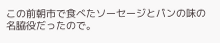この前朝市で食べたソーセージとパンの味の名脇役だったので。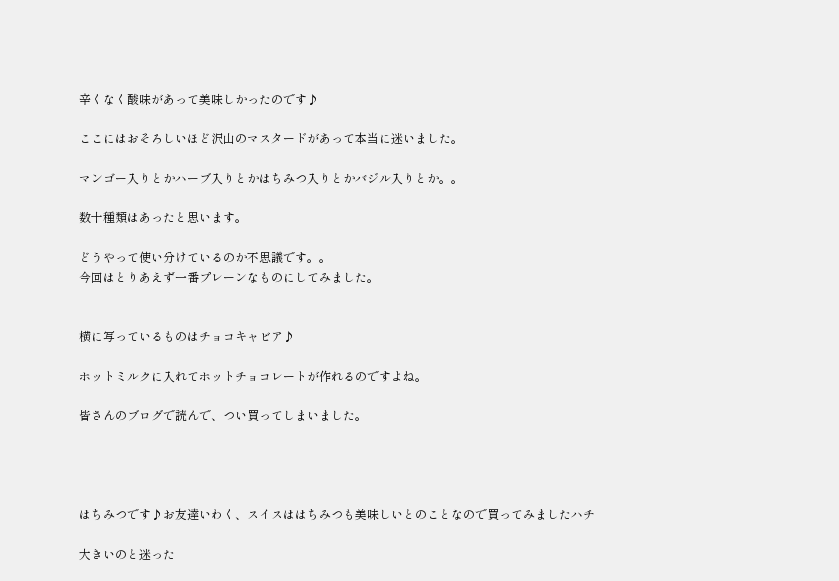辛くなく酸味があって美味しかったのです♪

ここにはおそろしいほど沢山のマスタードがあって本当に迷いました。

マンゴー入りとかハーブ入りとかはちみつ入りとかバジル入りとか。。

数十種類はあったと思います。

どうやって使い分けているのか不思議です。。
今回はとりあえず一番プレーンなものにしてみました。


横に写っているものはチョコキャビア♪

ホットミルクに入れてホットチョコレートが作れるのですよね。

皆さんのブログで読んで、つい買ってしまいました。




はちみつです♪お友達いわく、スイスははちみつも美味しいとのことなので買ってみましたハチ

大きいのと迷った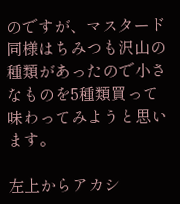のですが、マスタード同様はちみつも沢山の種類があったので小さなものを5種類買って味わってみようと思います。

左上からアカシ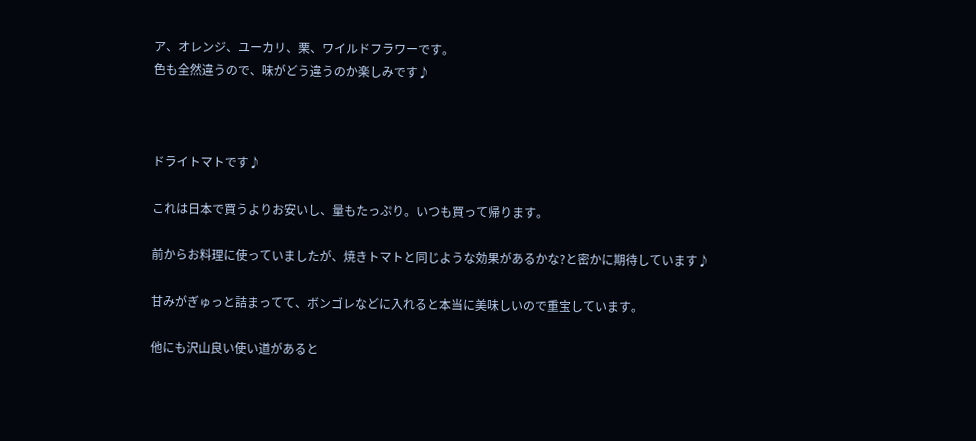ア、オレンジ、ユーカリ、栗、ワイルドフラワーです。
色も全然違うので、味がどう違うのか楽しみです♪



ドライトマトです♪

これは日本で買うよりお安いし、量もたっぷり。いつも買って帰ります。

前からお料理に使っていましたが、焼きトマトと同じような効果があるかな?と密かに期待しています♪

甘みがぎゅっと詰まってて、ボンゴレなどに入れると本当に美味しいので重宝しています。

他にも沢山良い使い道があると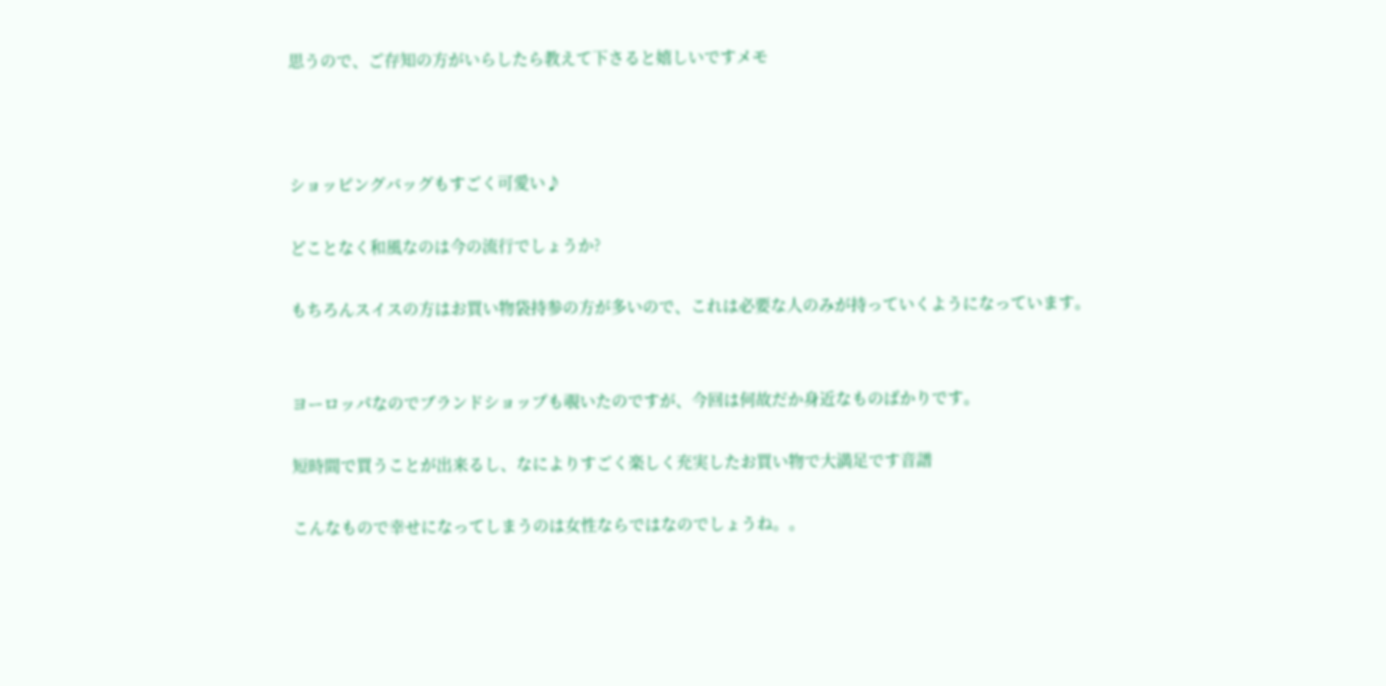思うので、ご存知の方がいらしたら教えて下さると嬉しいですメモ



ショッピングバッグもすごく可愛い♪

どことなく和風なのは今の流行でしょうか?

もちろんスイスの方はお買い物袋持参の方が多いので、これは必要な人のみが持っていくようになっています。


ヨーロッパなのでブランドショップも覗いたのですが、今回は何故だか身近なものばかりです。

短時間で買うことが出来るし、なによりすごく楽しく充実したお買い物で大満足です音譜

こんなもので幸せになってしまうのは女性ならではなのでしょうね。。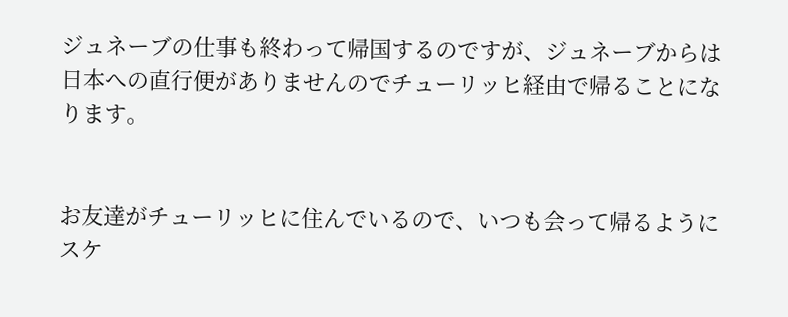ジュネーブの仕事も終わって帰国するのですが、ジュネーブからは日本への直行便がありませんのでチューリッヒ経由で帰ることになります。


お友達がチューリッヒに住んでいるので、いつも会って帰るようにスケ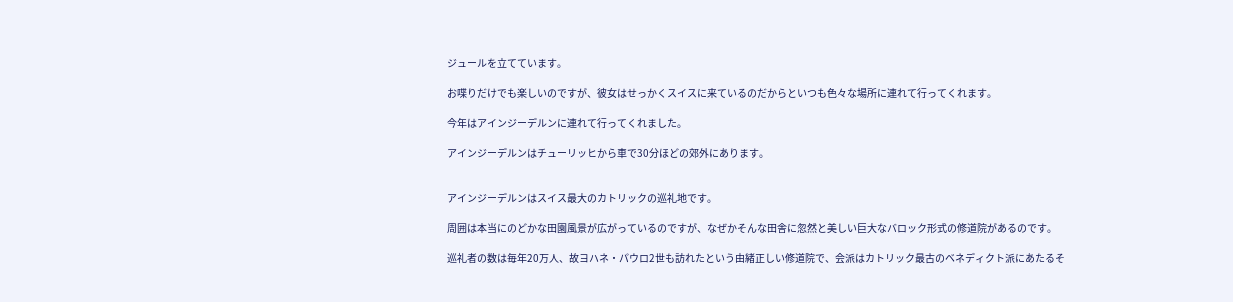ジュールを立てています。

お喋りだけでも楽しいのですが、彼女はせっかくスイスに来ているのだからといつも色々な場所に連れて行ってくれます。

今年はアインジーデルンに連れて行ってくれました。

アインジーデルンはチューリッヒから車で30分ほどの郊外にあります。


アインジーデルンはスイス最大のカトリックの巡礼地です。

周囲は本当にのどかな田園風景が広がっているのですが、なぜかそんな田舎に忽然と美しい巨大なバロック形式の修道院があるのです。

巡礼者の数は毎年20万人、故ヨハネ・パウロ2世も訪れたという由緒正しい修道院で、会派はカトリック最古のベネディクト派にあたるそ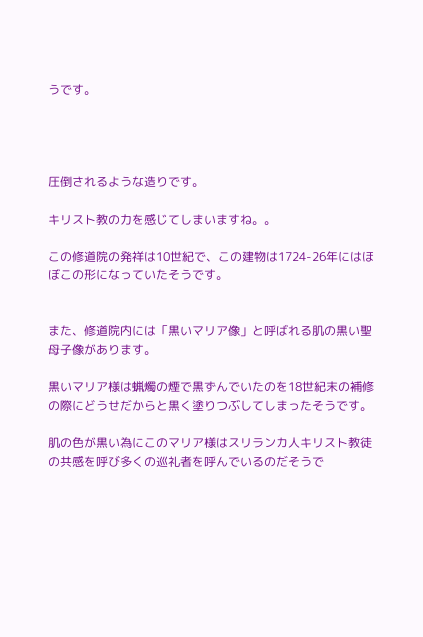うです。




圧倒されるような造りです。

キリスト教の力を感じてしまいますね。。

この修道院の発祥は10世紀で、この建物は1724-26年にはほぼこの形になっていたそうです。


また、修道院内には「黒いマリア像」と呼ばれる肌の黒い聖母子像があります。

黒いマリア様は蝋燭の煙で黒ずんでいたのを18世紀末の補修の際にどうせだからと黒く塗りつぶしてしまったそうです。

肌の色が黒い為にこのマリア様はスリランカ人キリスト教徒の共感を呼び多くの巡礼者を呼んでいるのだそうで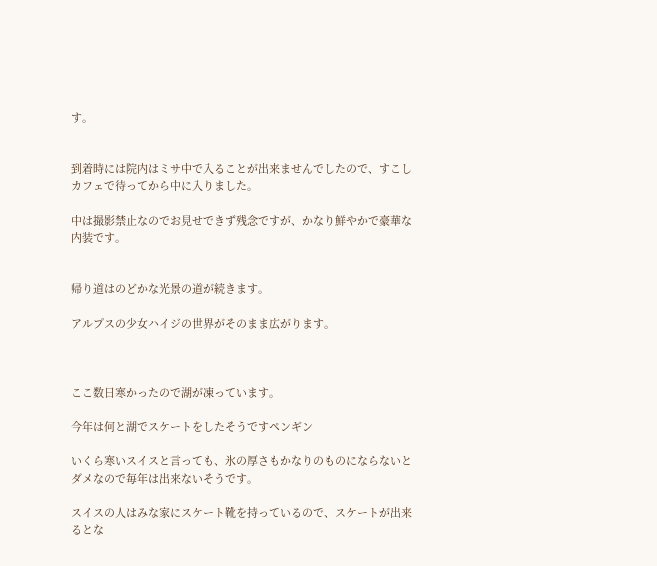す。


到着時には院内はミサ中で入ることが出来ませんでしたので、すこしカフェで待ってから中に入りました。

中は撮影禁止なのでお見せできず残念ですが、かなり鮮やかで豪華な内装です。


帰り道はのどかな光景の道が続きます。

アルプスの少女ハイジの世界がそのまま広がります。



ここ数日寒かったので湖が凍っています。

今年は何と湖でスケートをしたそうですペンギン

いくら寒いスイスと言っても、氷の厚さもかなりのものにならないとダメなので毎年は出来ないそうです。

スイスの人はみな家にスケート靴を持っているので、スケートが出来るとな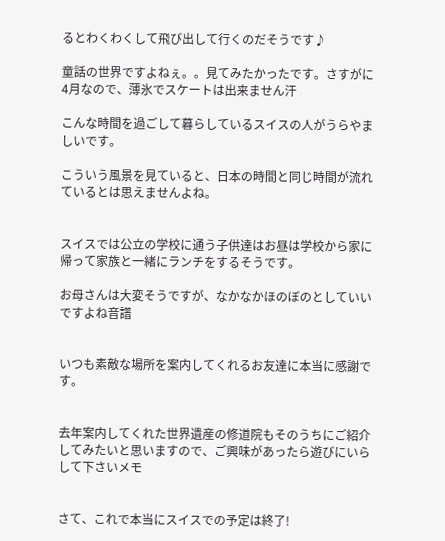るとわくわくして飛び出して行くのだそうです♪

童話の世界ですよねぇ。。見てみたかったです。さすがに4月なので、薄氷でスケートは出来ません汗

こんな時間を過ごして暮らしているスイスの人がうらやましいです。

こういう風景を見ていると、日本の時間と同じ時間が流れているとは思えませんよね。


スイスでは公立の学校に通う子供達はお昼は学校から家に帰って家族と一緒にランチをするそうです。

お母さんは大変そうですが、なかなかほのぼのとしていいですよね音譜


いつも素敵な場所を案内してくれるお友達に本当に感謝です。


去年案内してくれた世界遺産の修道院もそのうちにご紹介してみたいと思いますので、ご興味があったら遊びにいらして下さいメモ


さて、これで本当にスイスでの予定は終了!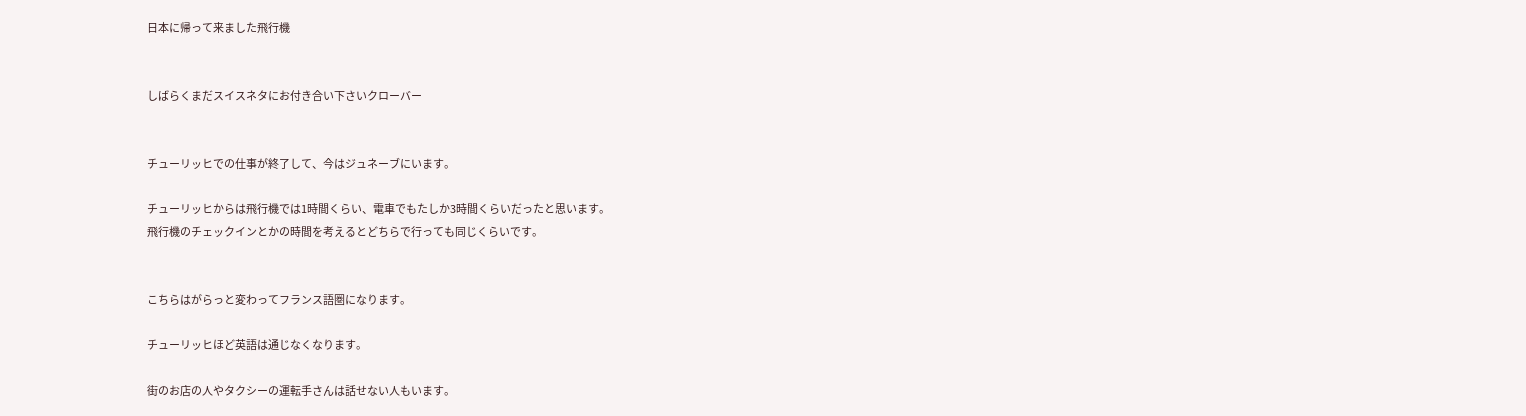日本に帰って来ました飛行機


しばらくまだスイスネタにお付き合い下さいクローバー


チューリッヒでの仕事が終了して、今はジュネーブにいます。

チューリッヒからは飛行機では1時間くらい、電車でもたしか3時間くらいだったと思います。
飛行機のチェックインとかの時間を考えるとどちらで行っても同じくらいです。


こちらはがらっと変わってフランス語圏になります。

チューリッヒほど英語は通じなくなります。

街のお店の人やタクシーの運転手さんは話せない人もいます。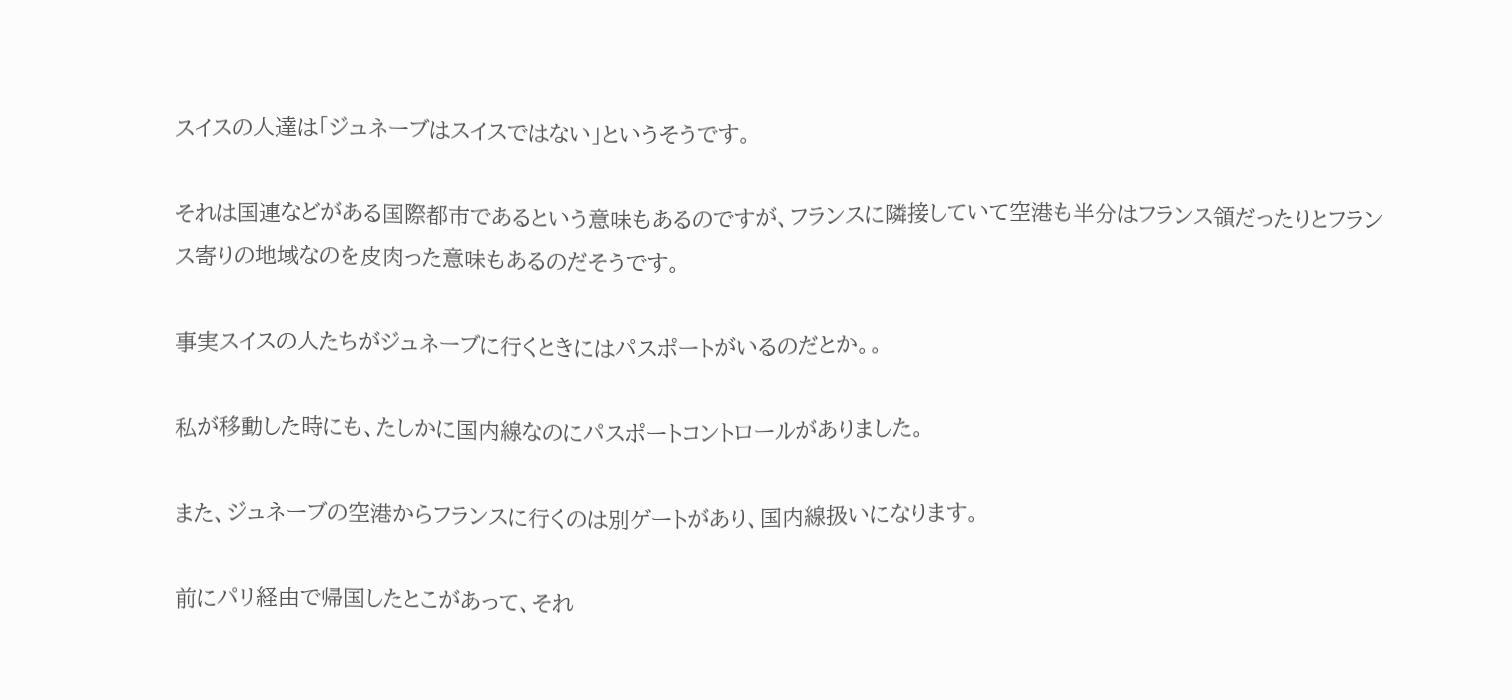スイスの人達は「ジュネーブはスイスではない」というそうです。

それは国連などがある国際都市であるという意味もあるのですが、フランスに隣接していて空港も半分はフランス領だったりとフランス寄りの地域なのを皮肉った意味もあるのだそうです。

事実スイスの人たちがジュネーブに行くときにはパスポートがいるのだとか。。

私が移動した時にも、たしかに国内線なのにパスポートコントロールがありました。

また、ジュネーブの空港からフランスに行くのは別ゲートがあり、国内線扱いになります。

前にパリ経由で帰国したとこがあって、それ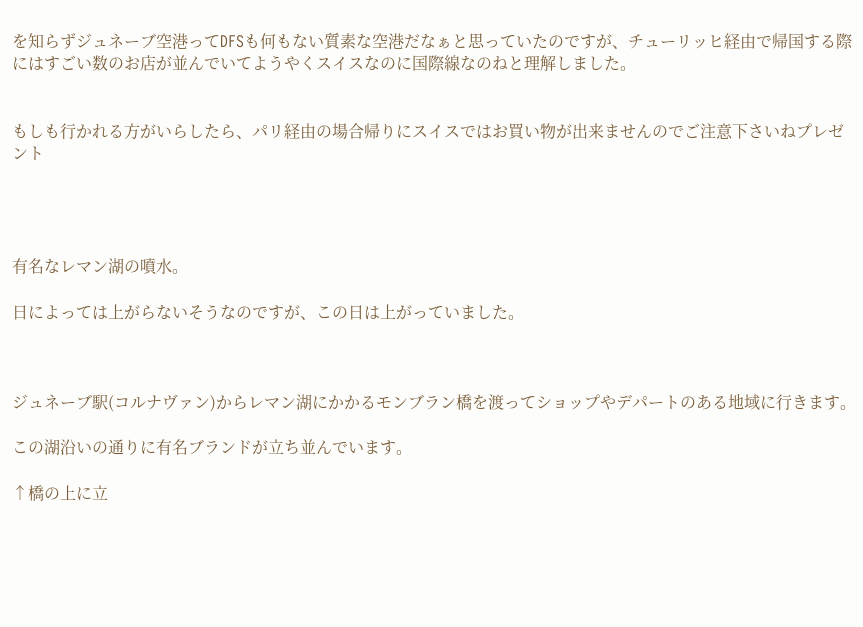を知らずジュネーブ空港ってDFSも何もない質素な空港だなぁと思っていたのですが、チューリッヒ経由で帰国する際にはすごい数のお店が並んでいてようやくスイスなのに国際線なのねと理解しました。


もしも行かれる方がいらしたら、パリ経由の場合帰りにスイスではお買い物が出来ませんのでご注意下さいねプレゼント




有名なレマン湖の噴水。

日によっては上がらないそうなのですが、この日は上がっていました。



ジュネーブ駅(コルナヴァン)からレマン湖にかかるモンブラン橋を渡ってショップやデパートのある地域に行きます。

この湖沿いの通りに有名ブランドが立ち並んでいます。

↑橋の上に立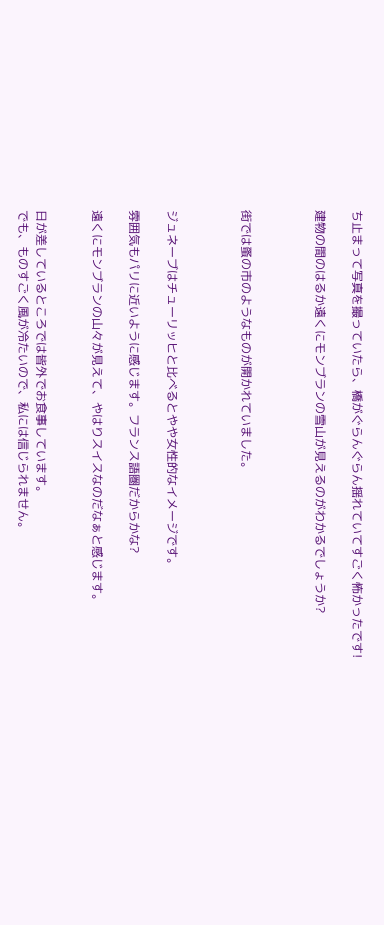ち止まって写真を撮っていたら、橋がぐらんぐらん揺れていてすごく怖かったです!

建物の間のはるか遠くにモンブランの雪山が見えるのがわかるでしょうか?



街では蚤の市のようなものが開かれていました。



ジュネーブはチューリッヒと比べるとやや女性的なイメージです。

雰囲気もパリに近いように感じます。フランス語圏だからかな?

遠くにモンブランの山々が見えて、やはりスイスなのだなぁと感じます。


日が差しているところでは皆外でお食事しています。
でも、ものすごく風が冷たいので、私には信じられません。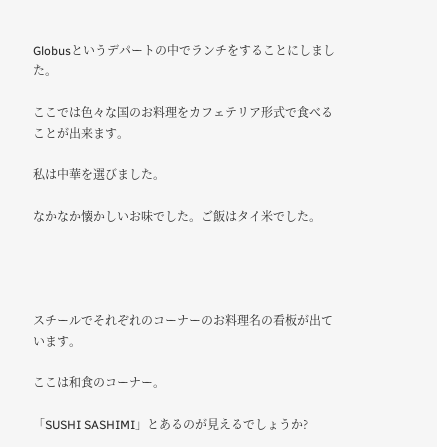Globusというデパートの中でランチをすることにしました。

ここでは色々な国のお料理をカフェテリア形式で食べることが出来ます。

私は中華を選びました。

なかなか懐かしいお味でした。ご飯はタイ米でした。




スチールでそれぞれのコーナーのお料理名の看板が出ています。

ここは和食のコーナー。

「SUSHI SASHIMI」とあるのが見えるでしょうか?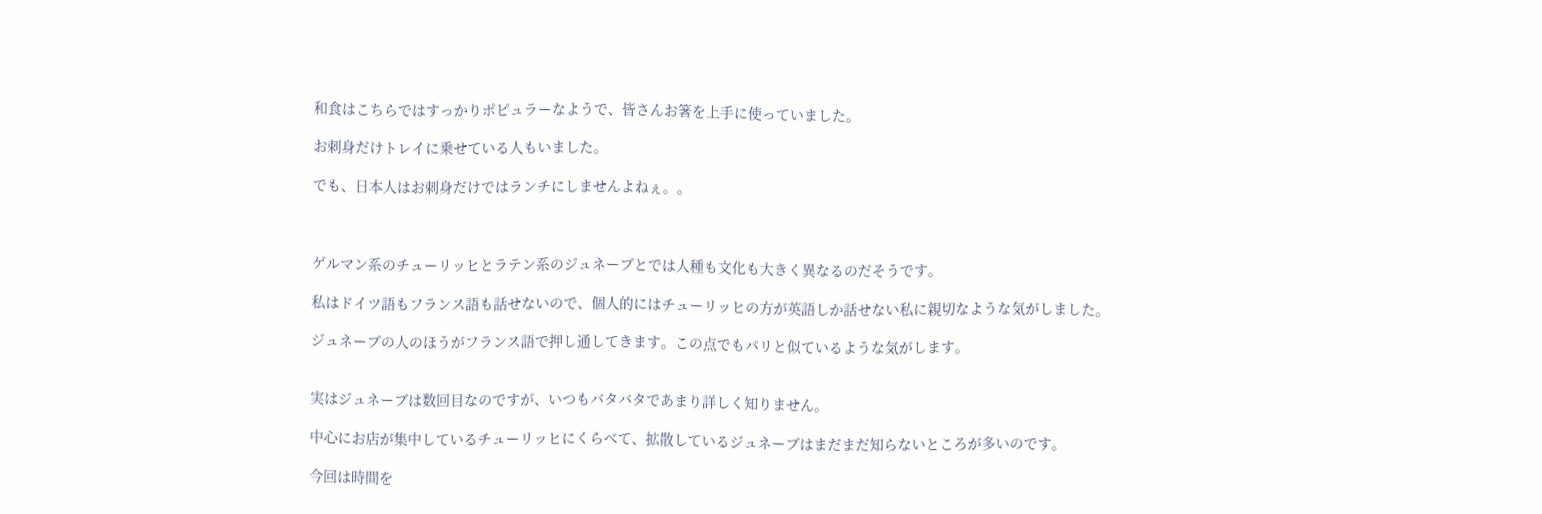和食はこちらではすっかりポピュラーなようで、皆さんお箸を上手に使っていました。

お刺身だけトレイに乗せている人もいました。

でも、日本人はお刺身だけではランチにしませんよねぇ。。



ゲルマン系のチューリッヒとラテン系のジュネーブとでは人種も文化も大きく異なるのだそうです。

私はドイツ語もフランス語も話せないので、個人的にはチューリッヒの方が英語しか話せない私に親切なような気がしました。

ジュネーブの人のほうがフランス語で押し通してきます。この点でもパリと似ているような気がします。


実はジュネーブは数回目なのですが、いつもバタバタであまり詳しく知りません。

中心にお店が集中しているチューリッヒにくらべて、拡散しているジュネーブはまだまだ知らないところが多いのです。

今回は時間を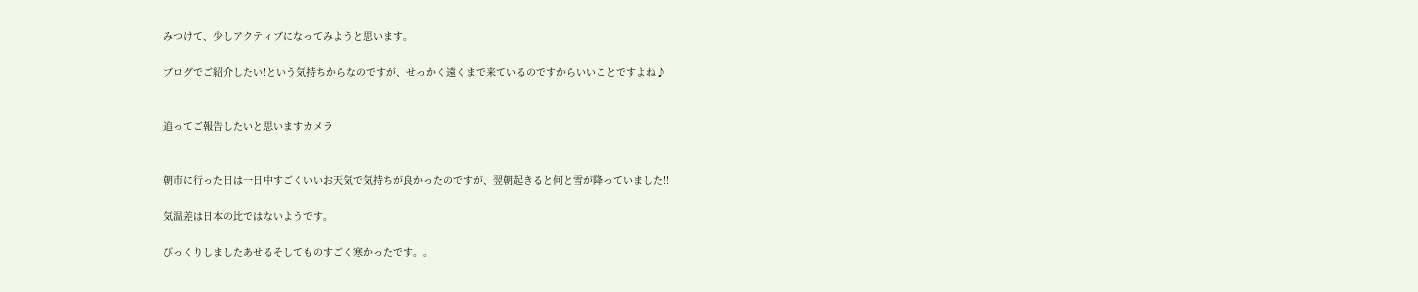みつけて、少しアクティブになってみようと思います。

ブログでご紹介したい!という気持ちからなのですが、せっかく遠くまで来ているのですからいいことですよね♪


追ってご報告したいと思いますカメラ


朝市に行った日は一日中すごくいいお天気で気持ちが良かったのですが、翌朝起きると何と雪が降っていました!!

気温差は日本の比ではないようです。

びっくりしましたあせるそしてものすごく寒かったです。。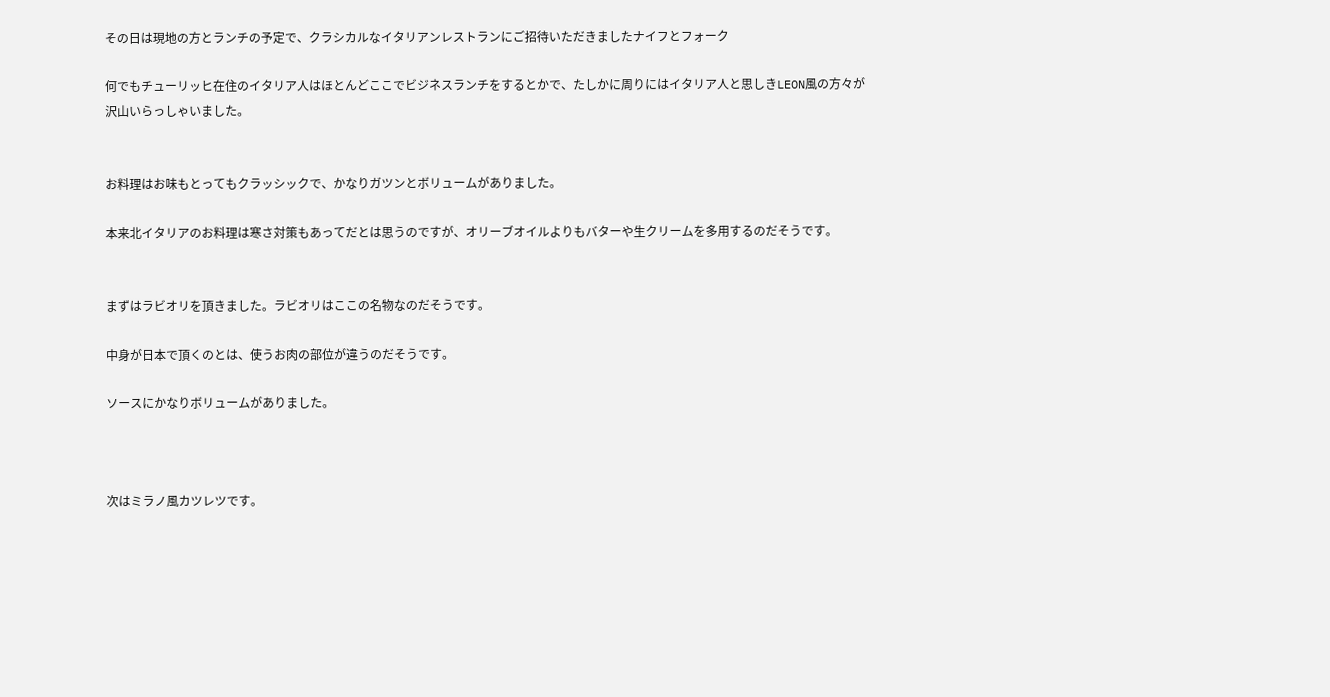その日は現地の方とランチの予定で、クラシカルなイタリアンレストランにご招待いただきましたナイフとフォーク

何でもチューリッヒ在住のイタリア人はほとんどここでビジネスランチをするとかで、たしかに周りにはイタリア人と思しきLEON風の方々が沢山いらっしゃいました。


お料理はお味もとってもクラッシックで、かなりガツンとボリュームがありました。

本来北イタリアのお料理は寒さ対策もあってだとは思うのですが、オリーブオイルよりもバターや生クリームを多用するのだそうです。


まずはラビオリを頂きました。ラビオリはここの名物なのだそうです。

中身が日本で頂くのとは、使うお肉の部位が違うのだそうです。

ソースにかなりボリュームがありました。



次はミラノ風カツレツです。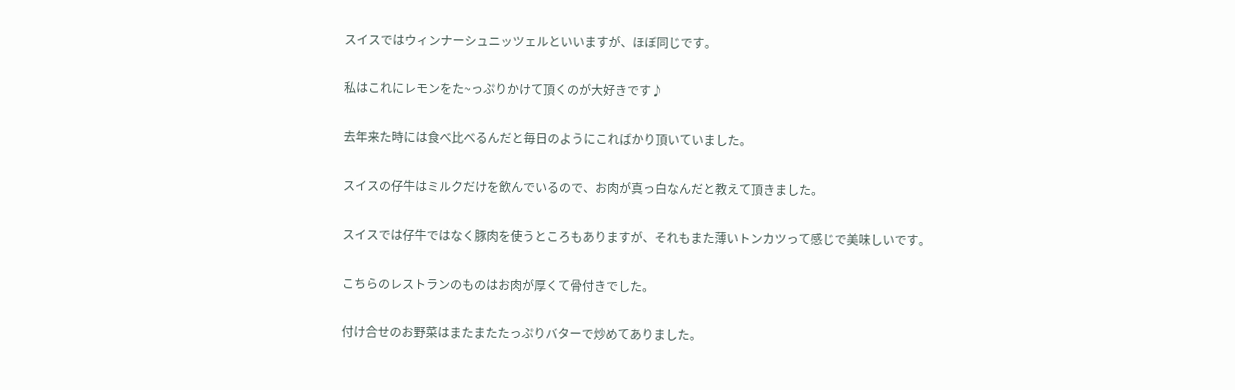スイスではウィンナーシュニッツェルといいますが、ほぼ同じです。

私はこれにレモンをた~っぷりかけて頂くのが大好きです♪

去年来た時には食べ比べるんだと毎日のようにこればかり頂いていました。

スイスの仔牛はミルクだけを飲んでいるので、お肉が真っ白なんだと教えて頂きました。

スイスでは仔牛ではなく豚肉を使うところもありますが、それもまた薄いトンカツって感じで美味しいです。

こちらのレストランのものはお肉が厚くて骨付きでした。

付け合せのお野菜はまたまたたっぷりバターで炒めてありました。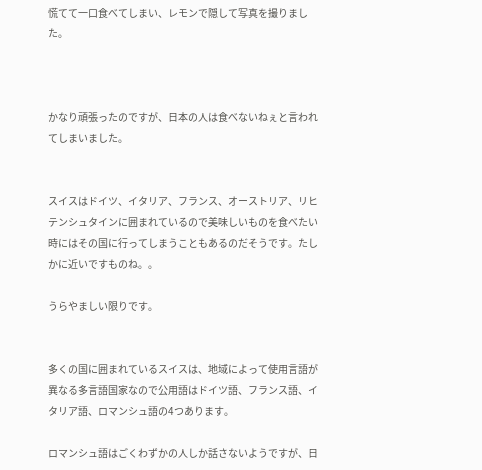慌てて一口食べてしまい、レモンで隠して写真を撮りました。



かなり頑張ったのですが、日本の人は食べないねぇと言われてしまいました。


スイスはドイツ、イタリア、フランス、オーストリア、リヒテンシュタインに囲まれているので美味しいものを食べたい時にはその国に行ってしまうこともあるのだそうです。たしかに近いですものね。。

うらやましい限りです。


多くの国に囲まれているスイスは、地域によって使用言語が異なる多言語国家なので公用語はドイツ語、フランス語、イタリア語、ロマンシュ語の4つあります。

ロマンシュ語はごくわずかの人しか話さないようですが、日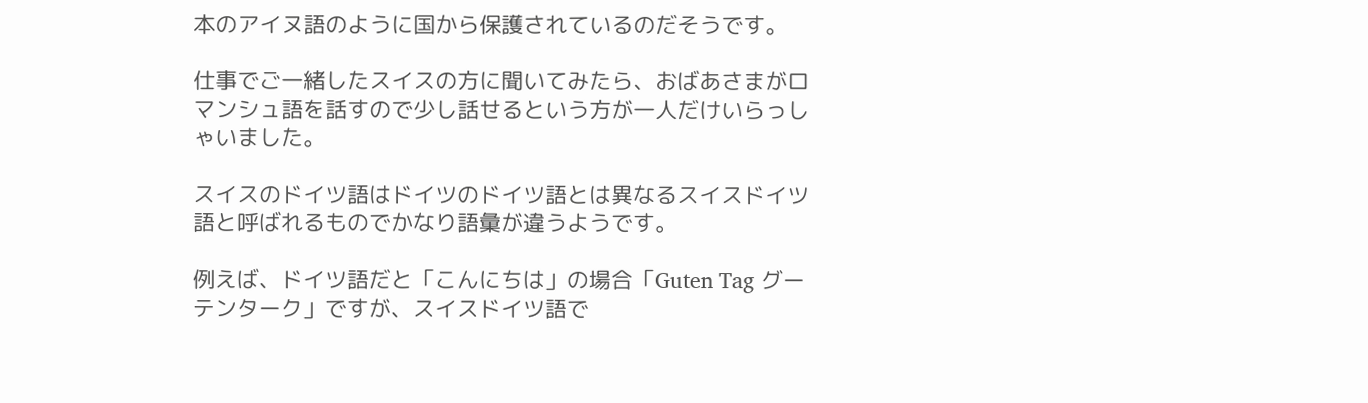本のアイヌ語のように国から保護されているのだそうです。

仕事でご一緒したスイスの方に聞いてみたら、おばあさまがロマンシュ語を話すので少し話せるという方が一人だけいらっしゃいました。

スイスのドイツ語はドイツのドイツ語とは異なるスイスドイツ語と呼ばれるものでかなり語彙が違うようです。

例えば、ドイツ語だと「こんにちは」の場合「Guten Tag グーテンターク」ですが、スイスドイツ語で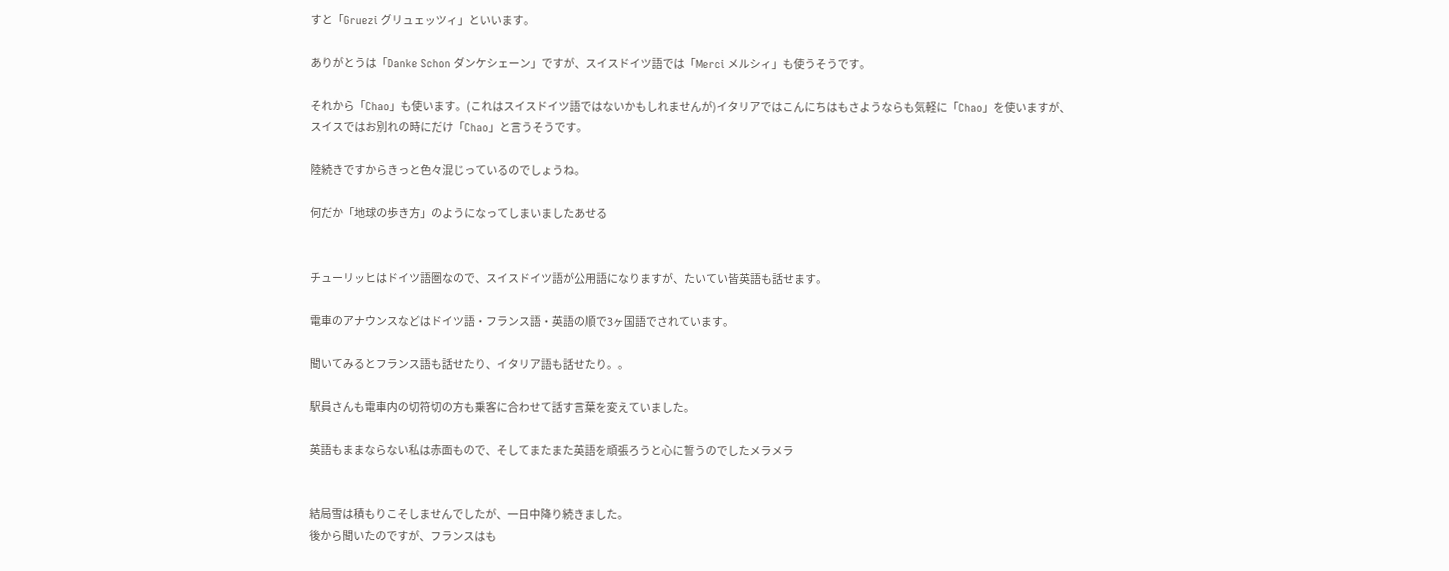すと「Gruezi グリュェッツィ」といいます。

ありがとうは「Danke Schon ダンケシェーン」ですが、スイスドイツ語では「Merci メルシィ」も使うそうです。

それから「Chao」も使います。(これはスイスドイツ語ではないかもしれませんが)イタリアではこんにちはもさようならも気軽に「Chao」を使いますが、スイスではお別れの時にだけ「Chao」と言うそうです。

陸続きですからきっと色々混じっているのでしょうね。

何だか「地球の歩き方」のようになってしまいましたあせる


チューリッヒはドイツ語圏なので、スイスドイツ語が公用語になりますが、たいてい皆英語も話せます。

電車のアナウンスなどはドイツ語・フランス語・英語の順で3ヶ国語でされています。

聞いてみるとフランス語も話せたり、イタリア語も話せたり。。

駅員さんも電車内の切符切の方も乗客に合わせて話す言葉を変えていました。

英語もままならない私は赤面もので、そしてまたまた英語を頑張ろうと心に誓うのでしたメラメラ


結局雪は積もりこそしませんでしたが、一日中降り続きました。
後から聞いたのですが、フランスはも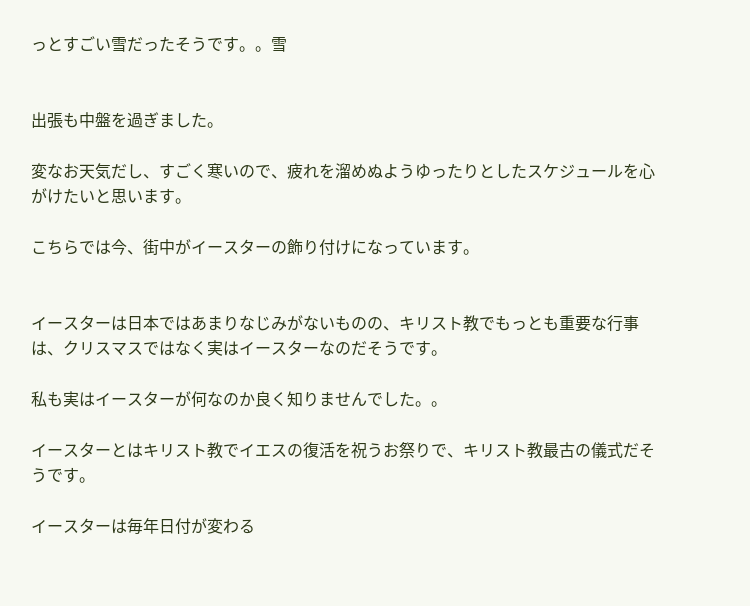っとすごい雪だったそうです。。雪


出張も中盤を過ぎました。

変なお天気だし、すごく寒いので、疲れを溜めぬようゆったりとしたスケジュールを心がけたいと思います。

こちらでは今、街中がイースターの飾り付けになっています。


イースターは日本ではあまりなじみがないものの、キリスト教でもっとも重要な行事は、クリスマスではなく実はイースターなのだそうです。

私も実はイースターが何なのか良く知りませんでした。。

イースターとはキリスト教でイエスの復活を祝うお祭りで、キリスト教最古の儀式だそうです。

イースターは毎年日付が変わる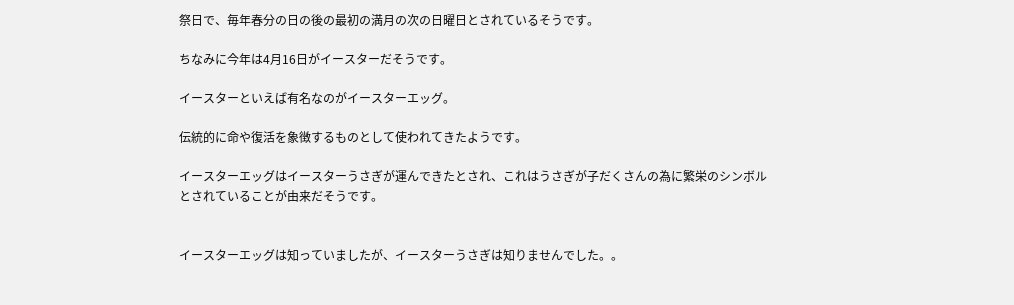祭日で、毎年春分の日の後の最初の満月の次の日曜日とされているそうです。

ちなみに今年は4月16日がイースターだそうです。

イースターといえば有名なのがイースターエッグ。

伝統的に命や復活を象徴するものとして使われてきたようです。

イースターエッグはイースターうさぎが運んできたとされ、これはうさぎが子だくさんの為に繁栄のシンボルとされていることが由来だそうです。


イースターエッグは知っていましたが、イースターうさぎは知りませんでした。。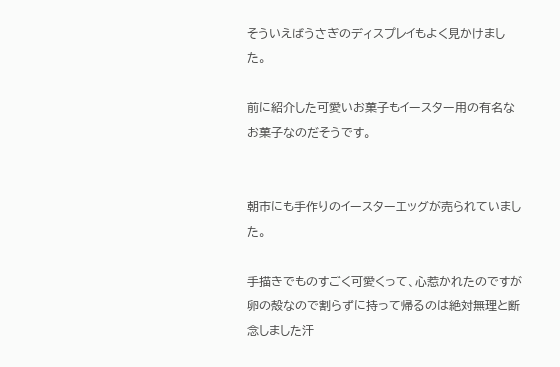そういえばうさぎのディスプレイもよく見かけました。

前に紹介した可愛いお菓子もイースター用の有名なお菓子なのだそうです。


朝市にも手作りのイースターエッグが売られていました。

手描きでものすごく可愛くって、心惹かれたのですが卵の殻なので割らずに持って帰るのは絶対無理と断念しました汗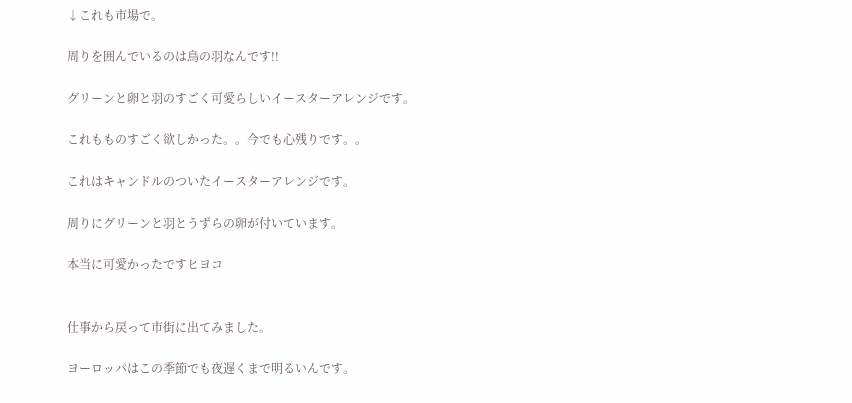↓これも市場で。

周りを囲んでいるのは鳥の羽なんです!!

グリーンと卵と羽のすごく可愛らしいイースターアレンジです。

これもものすごく欲しかった。。今でも心残りです。。

これはキャンドルのついたイースターアレンジです。

周りにグリーンと羽とうずらの卵が付いています。

本当に可愛かったですヒヨコ


仕事から戻って市街に出てみました。

ヨーロッパはこの季節でも夜遅くまで明るいんです。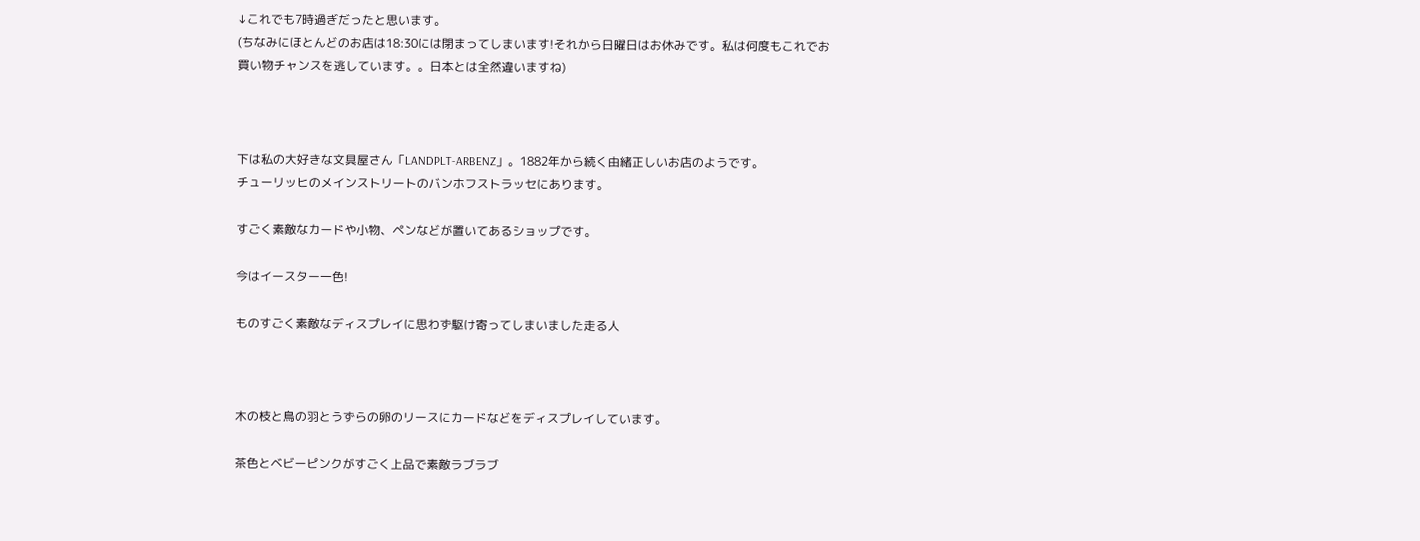↓これでも7時過ぎだったと思います。
(ちなみにほとんどのお店は18:30には閉まってしまいます!それから日曜日はお休みです。私は何度もこれでお買い物チャンスを逃しています。。日本とは全然違いますね)



下は私の大好きな文具屋さん「LANDPLT-ARBENZ」。1882年から続く由緒正しいお店のようです。
チューリッヒのメインストリートのバンホフストラッセにあります。

すごく素敵なカードや小物、ペンなどが置いてあるショップです。

今はイースター一色!

ものすごく素敵なディスプレイに思わず駆け寄ってしまいました走る人



木の枝と鳥の羽とうずらの卵のリースにカードなどをディスプレイしています。

茶色とベビーピンクがすごく上品で素敵ラブラブ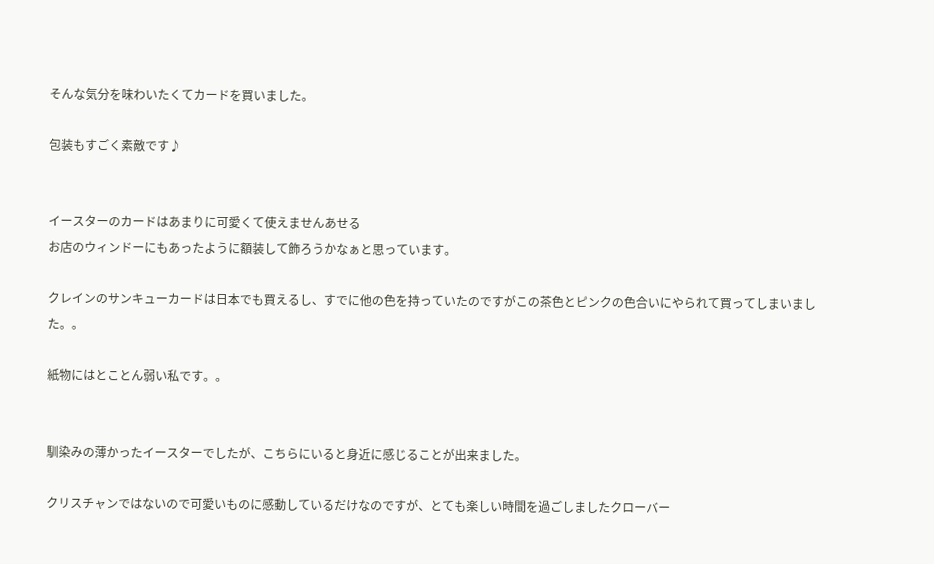そんな気分を味わいたくてカードを買いました。

包装もすごく素敵です♪


イースターのカードはあまりに可愛くて使えませんあせる
お店のウィンドーにもあったように額装して飾ろうかなぁと思っています。

クレインのサンキューカードは日本でも買えるし、すでに他の色を持っていたのですがこの茶色とピンクの色合いにやられて買ってしまいました。。

紙物にはとことん弱い私です。。


馴染みの薄かったイースターでしたが、こちらにいると身近に感じることが出来ました。

クリスチャンではないので可愛いものに感動しているだけなのですが、とても楽しい時間を過ごしましたクローバー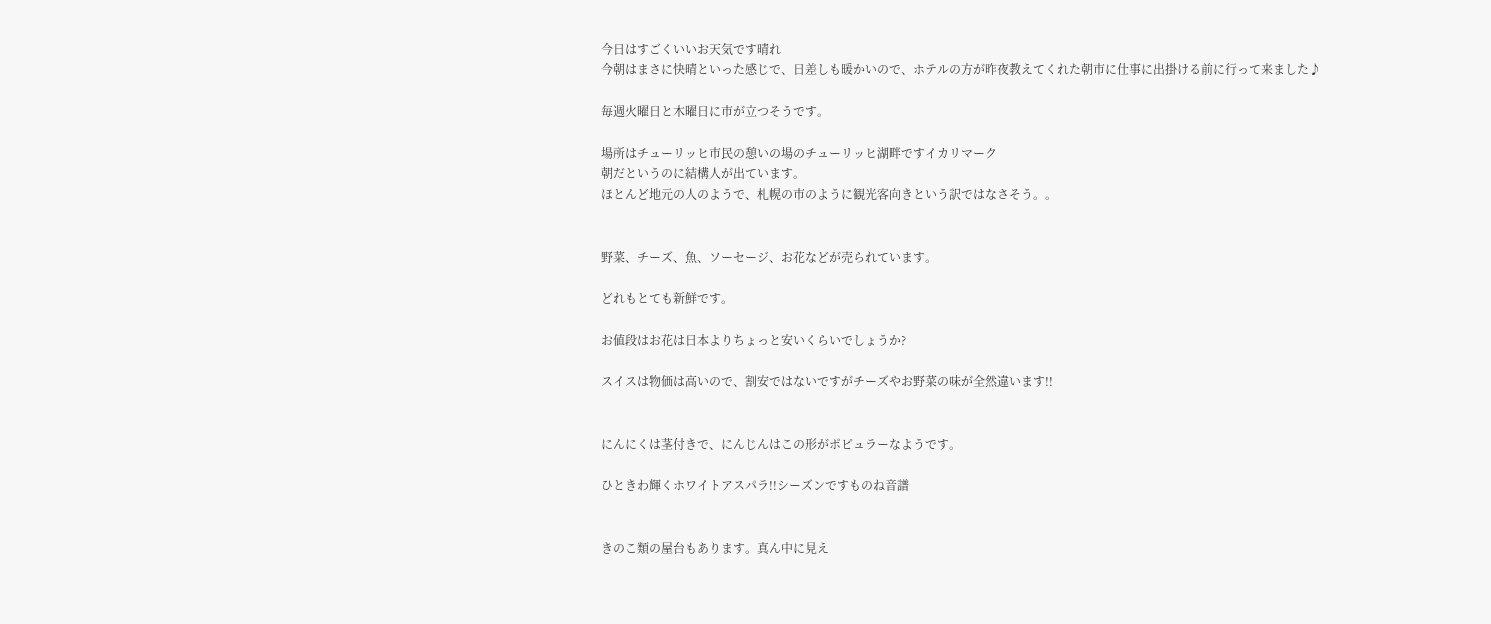今日はすごくいいお天気です晴れ
今朝はまさに快晴といった感じで、日差しも暖かいので、ホテルの方が昨夜教えてくれた朝市に仕事に出掛ける前に行って来ました♪

毎週火曜日と木曜日に市が立つそうです。

場所はチューリッヒ市民の憩いの場のチューリッヒ湖畔ですイカリマーク
朝だというのに結構人が出ています。
ほとんど地元の人のようで、札幌の市のように観光客向きという訳ではなさそう。。


野菜、チーズ、魚、ソーセージ、お花などが売られています。

どれもとても新鮮です。

お値段はお花は日本よりちょっと安いくらいでしょうか?

スイスは物価は高いので、割安ではないですがチーズやお野菜の味が全然違います!!


にんにくは茎付きで、にんじんはこの形がポピュラーなようです。

ひときわ輝くホワイトアスパラ!!シーズンですものね音譜


きのこ類の屋台もあります。真ん中に見え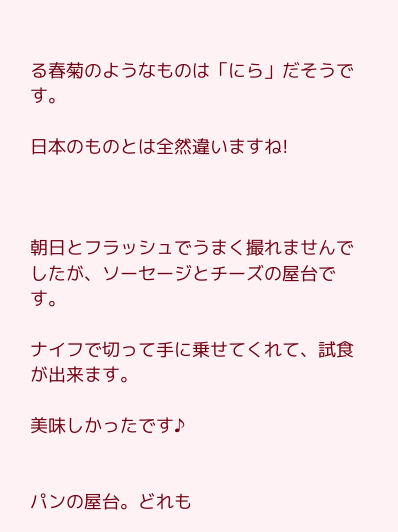る春菊のようなものは「にら」だそうです。

日本のものとは全然違いますね!



朝日とフラッシュでうまく撮れませんでしたが、ソーセージとチーズの屋台です。

ナイフで切って手に乗せてくれて、試食が出来ます。

美味しかったです♪


パンの屋台。どれも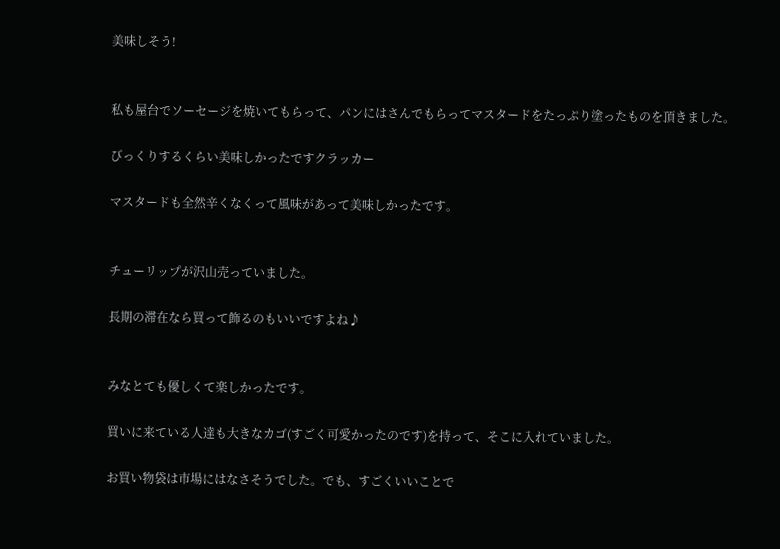美味しそう!


私も屋台でソーセージを焼いてもらって、パンにはさんでもらってマスタードをたっぷり塗ったものを頂きました。

びっくりするくらい美味しかったですクラッカー

マスタードも全然辛くなくって風味があって美味しかったです。


チューリップが沢山売っていました。

長期の滞在なら買って飾るのもいいですよね♪


みなとても優しくて楽しかったです。

買いに来ている人達も大きなカゴ(すごく可愛かったのです)を持って、そこに入れていました。

お買い物袋は市場にはなさそうでした。でも、すごくいいことで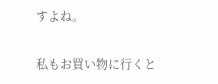すよね。

私もお買い物に行くと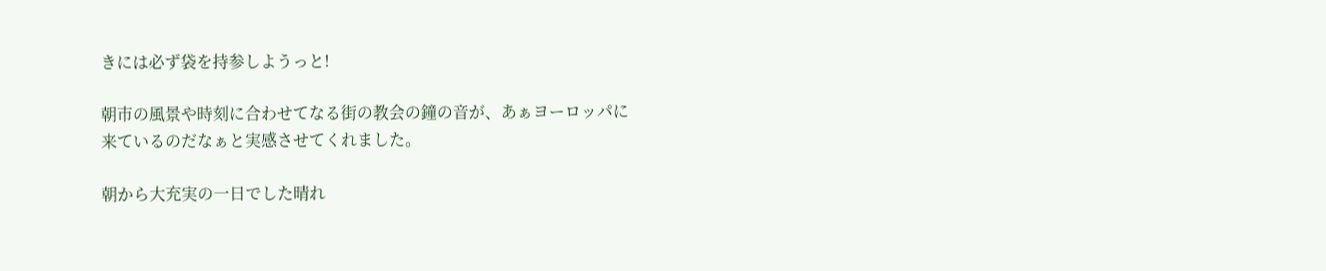きには必ず袋を持参しようっと!

朝市の風景や時刻に合わせてなる街の教会の鐘の音が、あぁヨーロッパに来ているのだなぁと実感させてくれました。

朝から大充実の一日でした晴れ